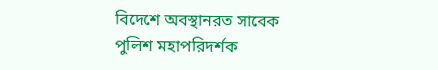বিদেশে অবস্থানরত সাবেক পুলিশ মহাপরিদর্শক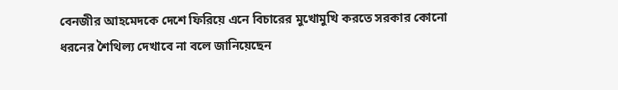বেনজীর আহমেদকে দেশে ফিরিয়ে এনে বিচারের মুখোমুখি করতে সরকার কোনো ধরনের শৈথিল্য দেখাবে না বলে জানিয়েছেন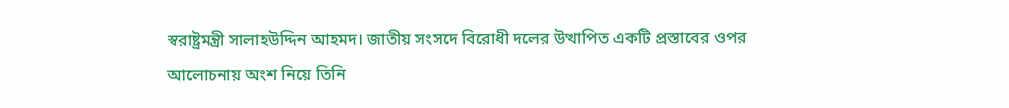স্বরাষ্ট্রমন্ত্রী সালাহউদ্দিন আহমদ। জাতীয় সংসদে বিরোধী দলের উত্থাপিত একটি প্রস্তাবের ওপর আলোচনায় অংশ নিয়ে তিনি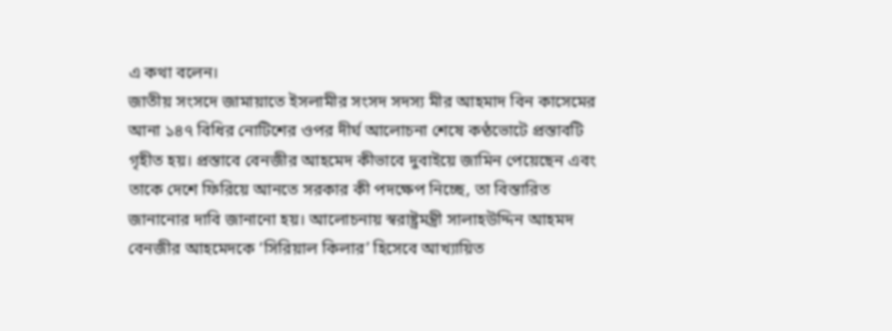এ কথা বলেন।
জাতীয় সংসদে জামায়াতে ইসলামীর সংসদ সদস্য মীর আহমাদ বিন কাসেমের আনা ১৪৭ বিধির নোটিশের ওপর দীর্ঘ আলোচনা শেষে কণ্ঠভোটে প্রস্তাবটি গৃহীত হয়। প্রস্তাবে বেনজীর আহমেদ কীভাবে দুবাইয়ে জামিন পেয়েছেন এবং তাকে দেশে ফিরিয়ে আনতে সরকার কী পদক্ষেপ নিচ্ছে, তা বিস্তারিত জানানোর দাবি জানানো হয়। আলোচনায় স্বরাষ্ট্রমন্ত্রী সালাহউদ্দিন আহমদ বেনজীর আহমেদকে ‘সিরিয়াল কিলার’ হিসেবে আখ্যায়িত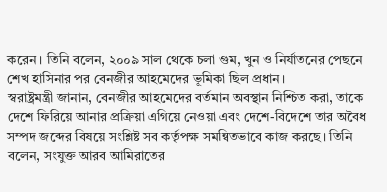করেন। তিনি বলেন, ২০০৯ সাল থেকে চলা গুম, খুন ও নির্যাতনের পেছনে শেখ হাসিনার পর বেনজীর আহমেদের ভূমিকা ছিল প্রধান।
স্বরাষ্ট্রমন্ত্রী জানান, বেনজীর আহমেদের বর্তমান অবস্থান নিশ্চিত করা, তাকে দেশে ফিরিয়ে আনার প্রক্রিয়া এগিয়ে নেওয়া এবং দেশে-বিদেশে তার অবৈধ সম্পদ জব্দের বিষয়ে সংশ্লিষ্ট সব কর্তৃপক্ষ সমন্বিতভাবে কাজ করছে। তিনি বলেন, সংযুক্ত আরব আমিরাতের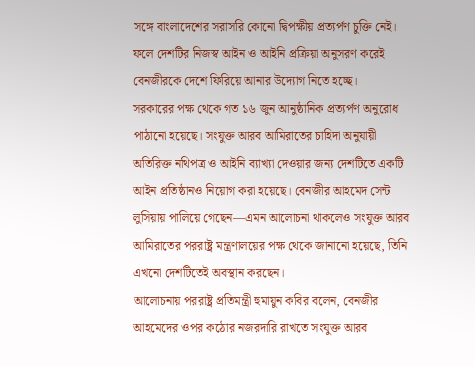সঙ্গে বাংলাদেশের সরাসরি কোনো দ্বিপক্ষীয় প্রত্যর্পণ চুক্তি নেই। ফলে দেশটির নিজস্ব আইন ও আইনি প্রক্রিয়া অনুসরণ করেই বেনজীরকে দেশে ফিরিয়ে আনার উদ্যোগ নিতে হচ্ছে।
সরকারের পক্ষ থেকে গত ১৬ জুন আনুষ্ঠানিক প্রত্যর্পণ অনুরোধ পাঠানো হয়েছে। সংযুক্ত আরব আমিরাতের চাহিদা অনুযায়ী অতিরিক্ত নথিপত্র ও আইনি ব্যাখ্যা দেওয়ার জন্য দেশটিতে একটি আইন প্রতিষ্ঠানও নিয়োগ করা হয়েছে। বেনজীর আহমেদ সেন্ট লুসিয়ায় পালিয়ে গেছেন—এমন আলোচনা থাকলেও সংযুক্ত আরব আমিরাতের পররাষ্ট্র মন্ত্রণালয়ের পক্ষ থেকে জানানো হয়েছে, তিনি এখনো দেশটিতেই অবস্থান করছেন।
আলোচনায় পররাষ্ট্র প্রতিমন্ত্রী হুমায়ুন কবির বলেন, বেনজীর আহমেদের ওপর কঠোর নজরদারি রাখতে সংযুক্ত আরব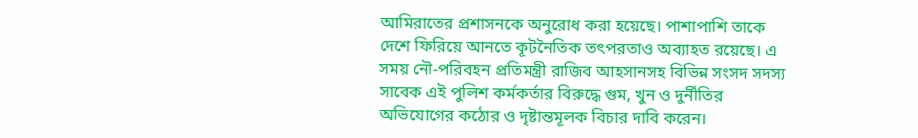আমিরাতের প্রশাসনকে অনুরোধ করা হয়েছে। পাশাপাশি তাকে দেশে ফিরিয়ে আনতে কূটনৈতিক তৎপরতাও অব্যাহত রয়েছে। এ সময় নৌ-পরিবহন প্রতিমন্ত্রী রাজিব আহসানসহ বিভিন্ন সংসদ সদস্য সাবেক এই পুলিশ কর্মকর্তার বিরুদ্ধে গুম, খুন ও দুর্নীতির অভিযোগের কঠোর ও দৃষ্টান্তমূলক বিচার দাবি করেন।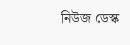নিউজ ডেস্ক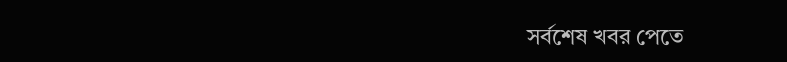সর্বশেষ খবর পেতে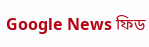Google News ফিড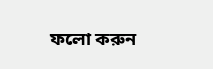ফলো করুন